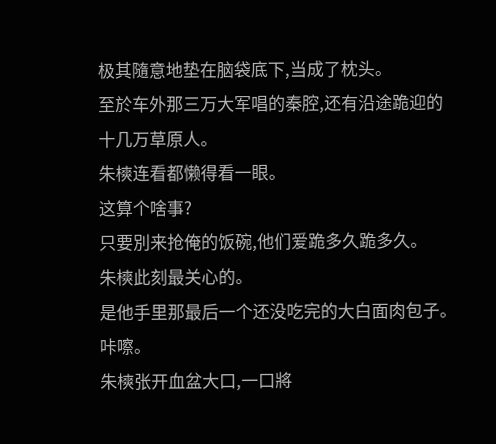极其隨意地垫在脑袋底下,当成了枕头。
至於车外那三万大军唱的秦腔,还有沿途跪迎的十几万草原人。
朱樉连看都懒得看一眼。
这算个啥事?
只要別来抢俺的饭碗,他们爱跪多久跪多久。
朱樉此刻最关心的。
是他手里那最后一个还没吃完的大白面肉包子。
咔嚓。
朱樉张开血盆大口,一口將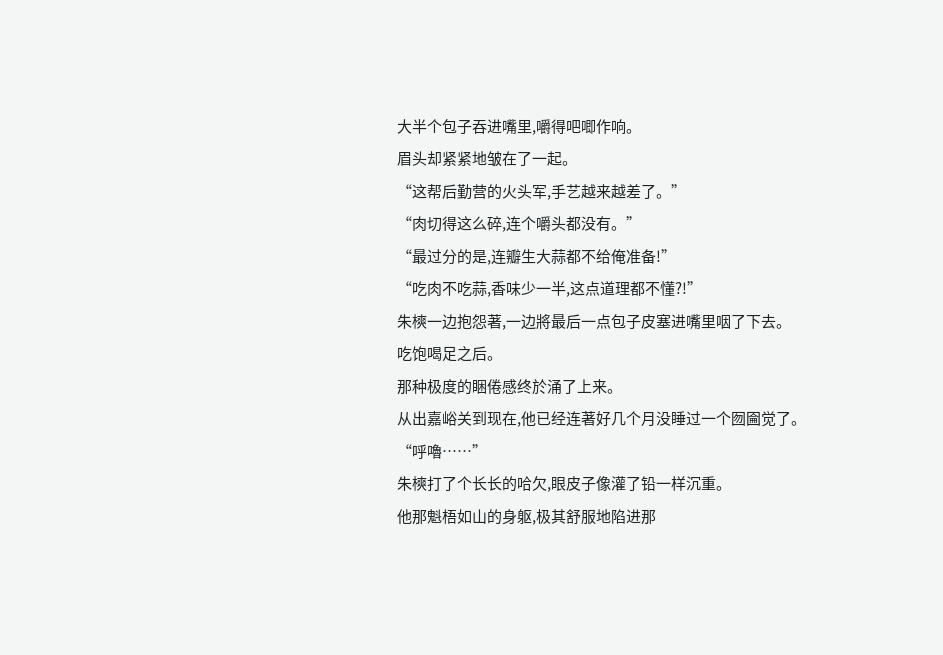大半个包子吞进嘴里,嚼得吧唧作响。
眉头却紧紧地皱在了一起。
“这帮后勤营的火头军,手艺越来越差了。”
“肉切得这么碎,连个嚼头都没有。”
“最过分的是,连瓣生大蒜都不给俺准备!”
“吃肉不吃蒜,香味少一半,这点道理都不懂?!”
朱樉一边抱怨著,一边將最后一点包子皮塞进嘴里咽了下去。
吃饱喝足之后。
那种极度的睏倦感终於涌了上来。
从出嘉峪关到现在,他已经连著好几个月没睡过一个囫圇觉了。
“呼嚕……”
朱樉打了个长长的哈欠,眼皮子像灌了铅一样沉重。
他那魁梧如山的身躯,极其舒服地陷进那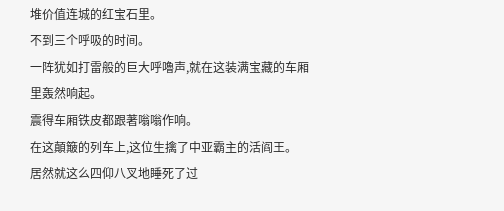堆价值连城的红宝石里。
不到三个呼吸的时间。
一阵犹如打雷般的巨大呼嚕声,就在这装满宝藏的车厢里轰然响起。
震得车厢铁皮都跟著嗡嗡作响。
在这顛簸的列车上,这位生擒了中亚霸主的活阎王。
居然就这么四仰八叉地睡死了过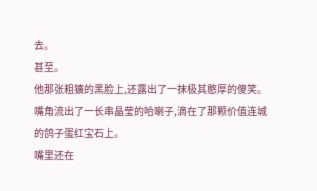去。
甚至。
他那张粗獷的黑脸上,还露出了一抹极其憨厚的傻笑。
嘴角流出了一长串晶莹的哈喇子,滴在了那颗价值连城的鸽子蛋红宝石上。
嘴里还在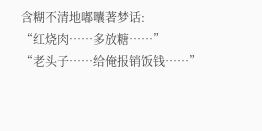含糊不清地嘟囔著梦话:
“红烧肉……多放糖……”
“老头子……给俺报销饭钱……”